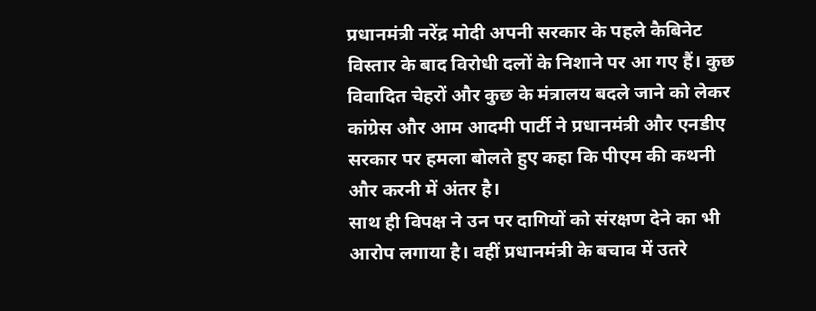प्रधानमंत्री नरेंद्र मोदी अपनी सरकार के पहले कैबिनेट विस्तार के बाद विरोधी दलों के निशाने पर आ गए हैं। कुछ विवादित चेहरों और कुछ के मंत्रालय बदले जाने को लेकर कांग्रेस और आम आदमी पार्टी ने प्रधानमंत्री और एनडीए सरकार पर हमला बोलते हुए कहा कि पीएम की कथनी और करनी में अंतर है।
साथ ही विपक्ष ने उन पर दागियों को संरक्षण देने का भी आरोप लगाया है। वहीं प्रधानमंत्री के बचाव में उतरे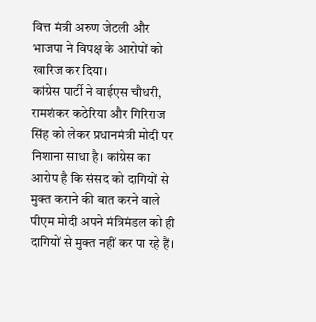वित्त मंत्री अरुण जेटली और भाजपा ने विपक्ष के आरोपों को खारिज कर दिया।
कांग्रेस पार्टी ने वाईएस चौधरी, रामशंकर कठेरिया और गिरिराज सिंह को लेकर प्रधानमंत्री मोदी पर निशाना साधा है। कांग्रेस का आरोप है कि संसद को दागियों से मुक्त कराने की बात करने वाले पीएम मोदी अपने मंत्रिमंडल को ही दागियों से मुक्त नहीं कर पा रहे हैं।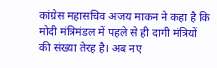कांग्रेस महासचिव अजय माकन ने कहा है कि मोदी मंत्रिमंडल में पहले से ही दागी मंत्रियों की संख्या तेरह है। अब नए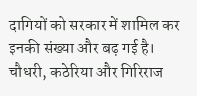दागियों को सरकार में शामिल कर इनकी संख्या और बढ़ गई है।
चौधरी, कठेरिया और गिरिराज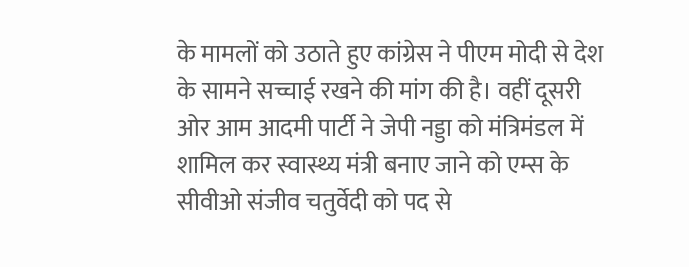के मामलों को उठाते हुए कांग्रेस ने पीएम मोदी से देश के सामने सच्चाई रखने की मांग की है। वहीं दूसरी ओर आम आदमी पार्टी ने जेपी नड्डा को मंत्रिमंडल में शामिल कर स्वास्थ्य मंत्री बनाए जाने को एम्स के सीवीओ संजीव चतुर्वेदी को पद से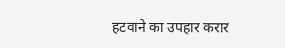हटवाने का उपहार करार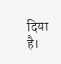दिया है।